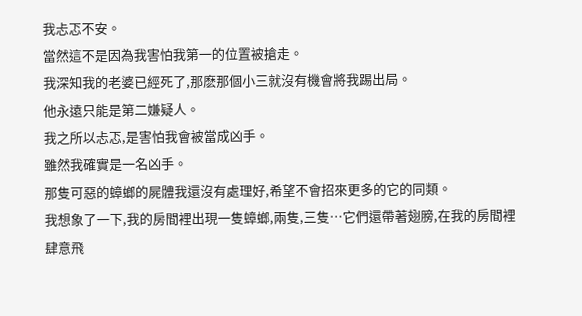我忐忑不安。
當然這不是因為我害怕我第一的位置被搶走。
我深知我的老婆已經死了,那麽那個小三就沒有機會將我踢出局。
他永遠只能是第二嫌疑人。
我之所以忐忑,是害怕我會被當成凶手。
雖然我確實是一名凶手。
那隻可惡的蟑螂的屍體我還沒有處理好,希望不會招來更多的它的同類。
我想象了一下,我的房間裡出現一隻蟑螂,兩隻,三隻…它們還帶著翅膀,在我的房間裡肆意飛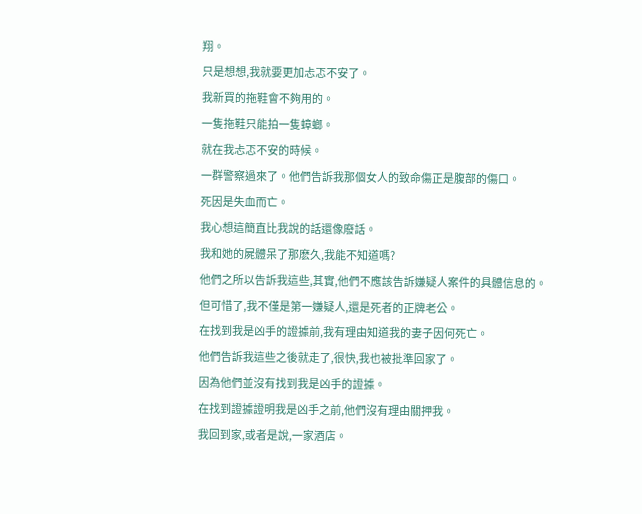翔。
只是想想,我就要更加忐忑不安了。
我新買的拖鞋會不夠用的。
一隻拖鞋只能拍一隻蟑螂。
就在我忐忑不安的時候。
一群警察過來了。他們告訴我那個女人的致命傷正是腹部的傷口。
死因是失血而亡。
我心想這簡直比我說的話還像廢話。
我和她的屍體呆了那麽久,我能不知道嗎?
他們之所以告訴我這些,其實,他們不應該告訴嫌疑人案件的具體信息的。
但可惜了,我不僅是第一嫌疑人,還是死者的正牌老公。
在找到我是凶手的證據前,我有理由知道我的妻子因何死亡。
他們告訴我這些之後就走了,很快,我也被批準回家了。
因為他們並沒有找到我是凶手的證據。
在找到證據證明我是凶手之前,他們沒有理由關押我。
我回到家,或者是說,一家酒店。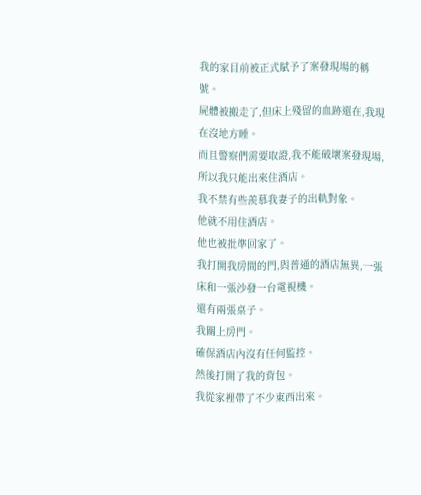我的家目前被正式賦予了案發現場的稱號。
屍體被搬走了,但床上殘留的血跡還在,我現在沒地方睡。
而且警察們需要取證,我不能破壞案發現場,所以我只能出來住酒店。
我不禁有些羨慕我妻子的出軌對象。
他就不用住酒店。
他也被批準回家了。
我打開我房間的門,與普通的酒店無異,一張床和一張沙發一台電視機。
還有兩張桌子。
我關上房門。
確保酒店內沒有任何監控。
然後打開了我的背包。
我從家裡帶了不少東西出來。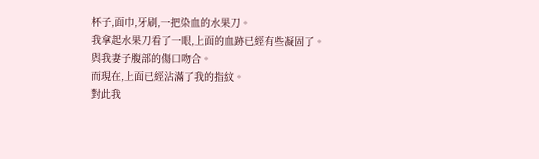杯子,面巾,牙刷,一把染血的水果刀。
我拿起水果刀看了一眼,上面的血跡已經有些凝固了。
與我妻子腹部的傷口吻合。
而現在,上面已經沾滿了我的指紋。
對此我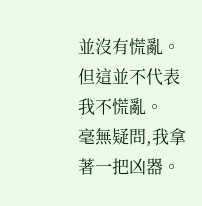並沒有慌亂。
但這並不代表我不慌亂。
毫無疑問,我拿著一把凶器。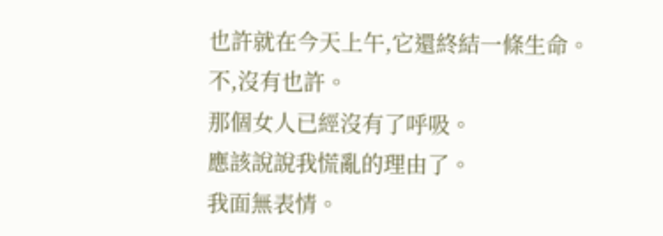也許就在今天上午,它還終結一條生命。
不,沒有也許。
那個女人已經沒有了呼吸。
應該說說我慌亂的理由了。
我面無表情。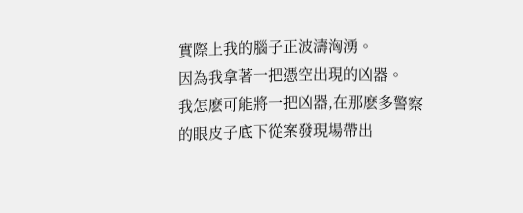實際上我的腦子正波濤洶湧。
因為我拿著一把憑空出現的凶器。
我怎麽可能將一把凶器,在那麽多警察的眼皮子底下從案發現場帶出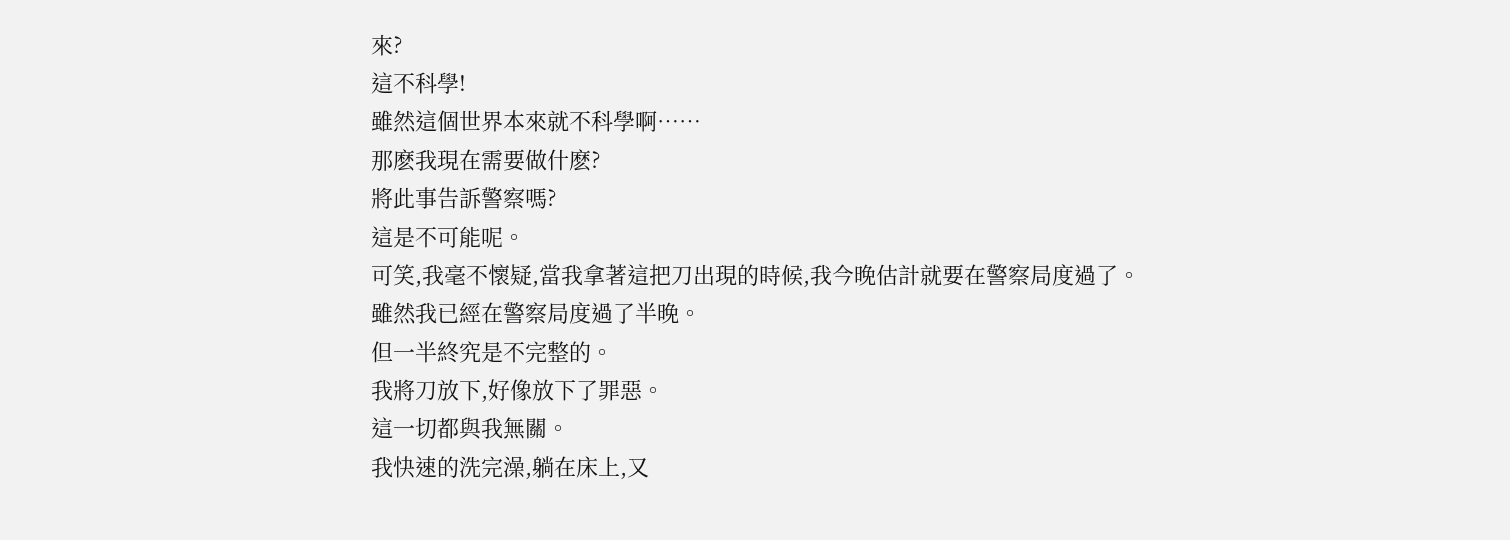來?
這不科學!
雖然這個世界本來就不科學啊……
那麽我現在需要做什麽?
將此事告訴警察嗎?
這是不可能呢。
可笑,我毫不懷疑,當我拿著這把刀出現的時候,我今晚估計就要在警察局度過了。
雖然我已經在警察局度過了半晚。
但一半終究是不完整的。
我將刀放下,好像放下了罪惡。
這一切都與我無關。
我快速的洗完澡,躺在床上,又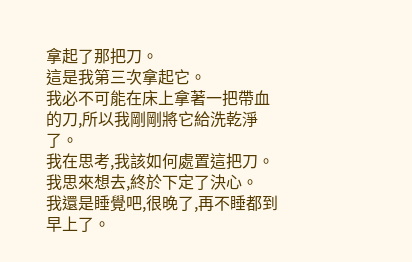拿起了那把刀。
這是我第三次拿起它。
我必不可能在床上拿著一把帶血的刀,所以我剛剛將它給洗乾淨了。
我在思考,我該如何處置這把刀。
我思來想去,終於下定了決心。
我還是睡覺吧,很晚了,再不睡都到早上了。